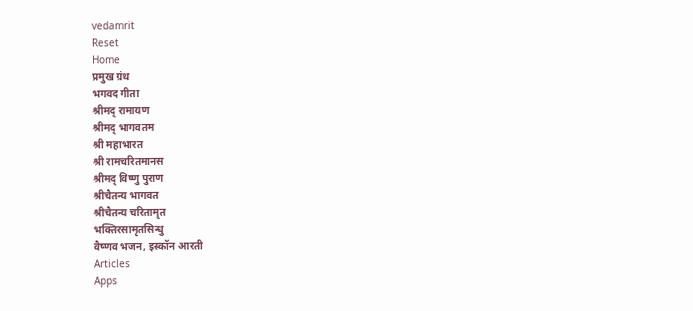vedamrit
Reset
Home
प्रमुख ग्रंथ
भगवद गीता
श्रीमद् रामायण
श्रीमद् भागवतम
श्री महाभारत
श्री रामचरितमानस
श्रीमद् विष्णु पुराण
श्रीचैतन्य भागवत
श्रीचैतन्य चरितामृत
भक्तिरसामृतसिन्धु
वैष्णव भजन, इस्कॉन आरती
Articles
Apps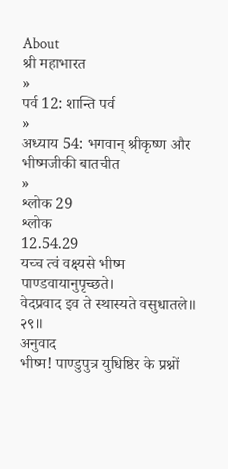About
श्री महाभारत
»
पर्व 12: शान्ति पर्व
»
अध्याय 54: भगवान् श्रीकृष्ण और भीष्मजीकी बातचीत
»
श्लोक 29
श्लोक
12.54.29
यच्च त्वं वक्ष्यसे भीष्म पाण्डवायानुपृच्छते।
वेदप्रवाद इव ते स्थास्यते वसुधातले॥ २९॥
अनुवाद
भीष्म! पाण्डुपुत्र युधिष्ठिर के प्रश्नों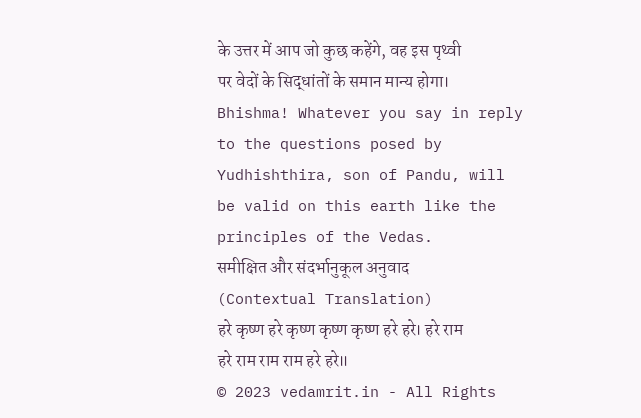के उत्तर में आप जो कुछ कहेंगे, वह इस पृथ्वी पर वेदों के सिद्धांतों के समान मान्य होगा।
Bhishma! Whatever you say in reply to the questions posed by Yudhishthira, son of Pandu, will be valid on this earth like the principles of the Vedas.
समीक्षित और संदर्भानुकूल अनुवाद (Contextual Translation)
हरे कृष्ण हरे कृष्ण कृष्ण कृष्ण हरे हरे। हरे राम हरे राम राम राम हरे हरे॥
© 2023 vedamrit.in - All Rights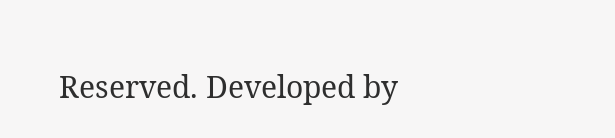Reserved. Developed by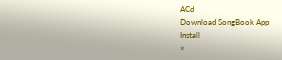ACd
Download SongBook App
Install
×